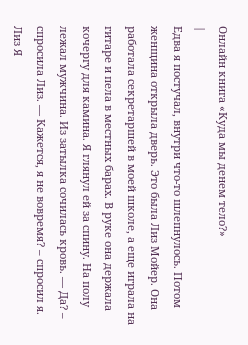Онлайн книга «Куда мы денем тело?»
|
Едва я постучал, внутри что-то шлепнулось. Потом женщина открыла дверь. Это была Лиз Мойер. Она работала секретаршей в моей школе, а еще играла на гитаре и пела в местных барах. В руке она держала кочергу для камина. Я глянул ей за спину. На полу лежал мужчина. Из затылка сочилась кровь. — Да? – спросила Лиз. — Кажется, я не вовремя? – спросил я. Лиз Я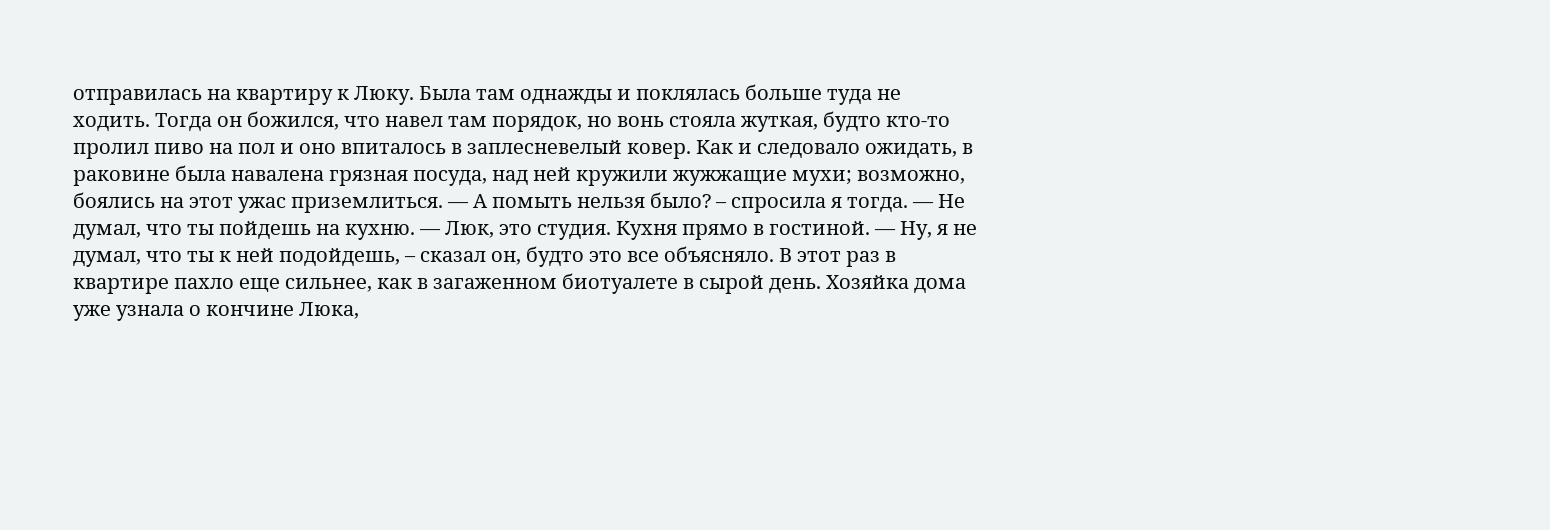отправилась на квартиру к Люку. Была там однажды и поклялась больше туда не ходить. Тогда он божился, что навел там порядок, но вонь стояла жуткая, будто кто-то пролил пиво на пол и оно впиталось в заплесневелый ковер. Как и следовало ожидать, в раковине была навалена грязная посуда, над ней кружили жужжащие мухи; возможно, боялись на этот ужас приземлиться. — А помыть нельзя было? – спросила я тогда. — Не думал, что ты пойдешь на кухню. — Люк, это студия. Кухня прямо в гостиной. — Ну, я не думал, что ты к ней подойдешь, – сказал он, будто это все объясняло. В этот раз в квартире пахло еще сильнее, как в загаженном биотуалете в сырой день. Хозяйка дома уже узнала о кончине Люка,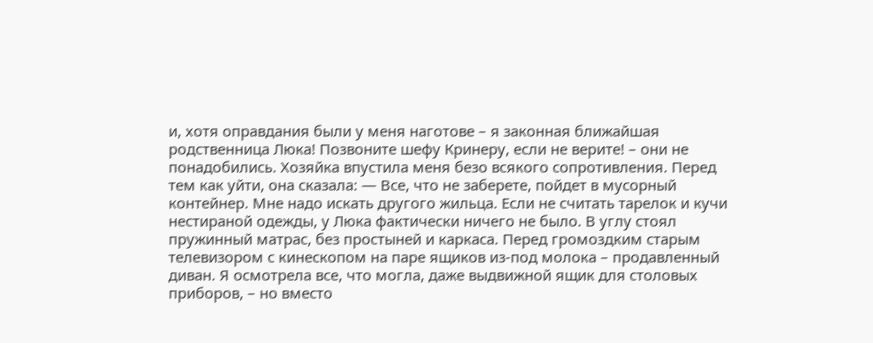и, хотя оправдания были у меня наготове – я законная ближайшая родственница Люка! Позвоните шефу Кринеру, если не верите! – они не понадобились. Хозяйка впустила меня безо всякого сопротивления. Перед тем как уйти, она сказала: — Все, что не заберете, пойдет в мусорный контейнер. Мне надо искать другого жильца. Если не считать тарелок и кучи нестираной одежды, у Люка фактически ничего не было. В углу стоял пружинный матрас, без простыней и каркаса. Перед громоздким старым телевизором с кинескопом на паре ящиков из-под молока – продавленный диван. Я осмотрела все, что могла, даже выдвижной ящик для столовых приборов, – но вместо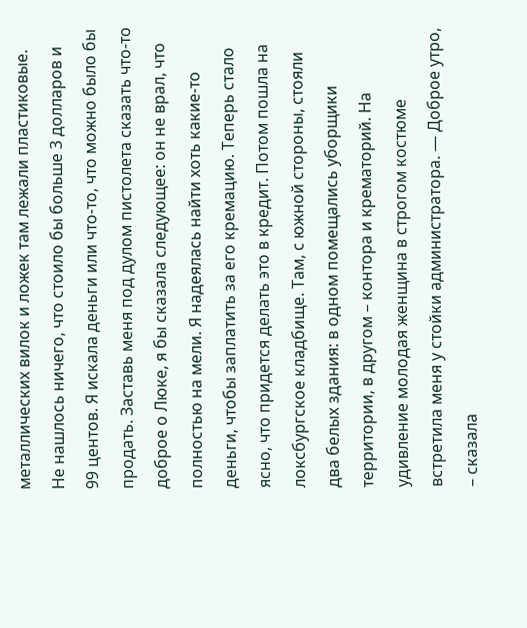металлических вилок и ложек там лежали пластиковые. Не нашлось ничего, что стоило бы больше 3 долларов и 99 центов. Я искала деньги или что-то, что можно было бы продать. Заставь меня под дулом пистолета сказать что-то доброе о Люке, я бы сказала следующее: он не врал, что полностью на мели. Я надеялась найти хоть какие-то деньги, чтобы заплатить за его кремацию. Теперь стало ясно, что придется делать это в кредит. Потом пошла на локсбургское кладбище. Там, с южной стороны, стояли два белых здания: в одном помещались уборщики территории, в другом – контора и крематорий. На удивление молодая женщина в строгом костюме встретила меня у стойки администратора. — Доброе утро, – сказала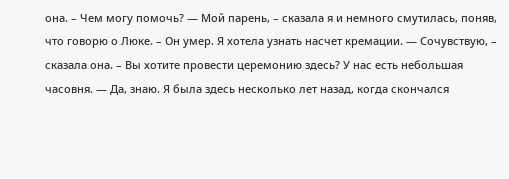она. – Чем могу помочь? — Мой парень, – сказала я и немного смутилась, поняв, что говорю о Люке. – Он умер. Я хотела узнать насчет кремации. — Сочувствую, – сказала она. – Вы хотите провести церемонию здесь? У нас есть небольшая часовня. — Да, знаю. Я была здесь несколько лет назад, когда скончался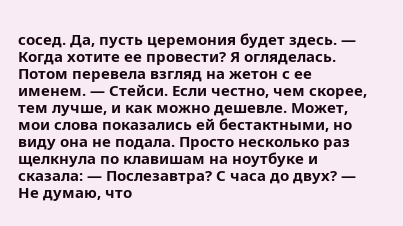сосед. Да, пусть церемония будет здесь. — Когда хотите ее провести? Я огляделась. Потом перевела взгляд на жетон с ее именем. — Стейси. Если честно, чем скорее, тем лучше, и как можно дешевле. Может, мои слова показались ей бестактными, но виду она не подала. Просто несколько раз щелкнула по клавишам на ноутбуке и сказала: — Послезавтра? С часа до двух? — Не думаю, что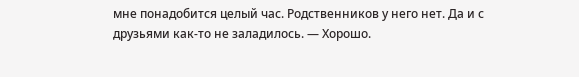мне понадобится целый час. Родственников у него нет. Да и с друзьями как-то не заладилось. — Хорошо.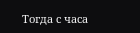Тогда с часа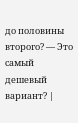до половины второго? — Это самый дешевый вариант? |